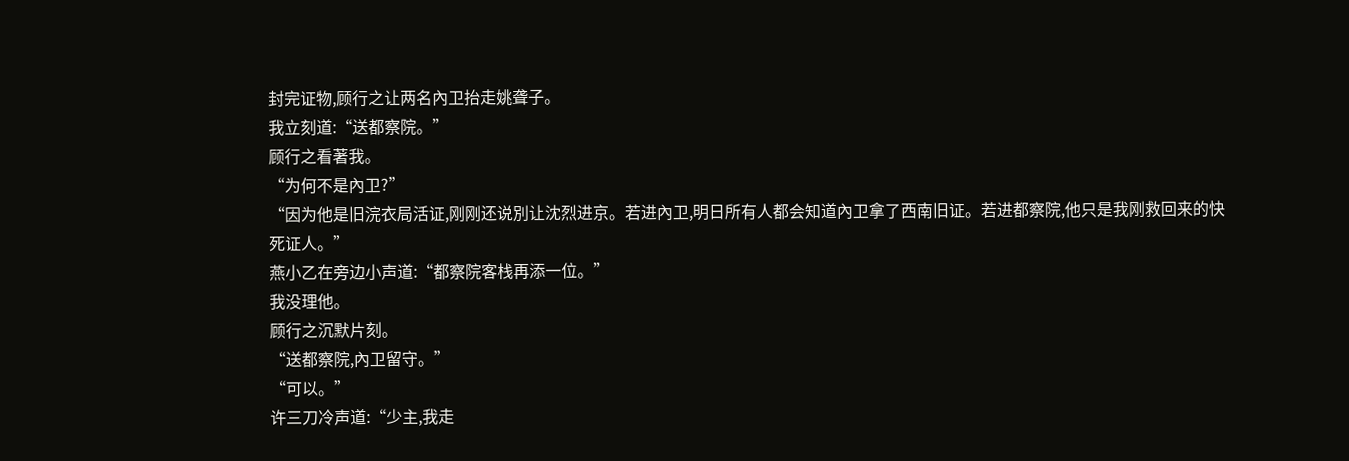封完证物,顾行之让两名內卫抬走姚聋子。
我立刻道:“送都察院。”
顾行之看著我。
“为何不是內卫?”
“因为他是旧浣衣局活证,刚刚还说別让沈烈进京。若进內卫,明日所有人都会知道內卫拿了西南旧证。若进都察院,他只是我刚救回来的快死证人。”
燕小乙在旁边小声道:“都察院客栈再添一位。”
我没理他。
顾行之沉默片刻。
“送都察院,內卫留守。”
“可以。”
许三刀冷声道:“少主,我走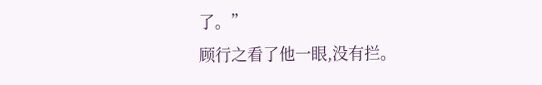了。”
顾行之看了他一眼,没有拦。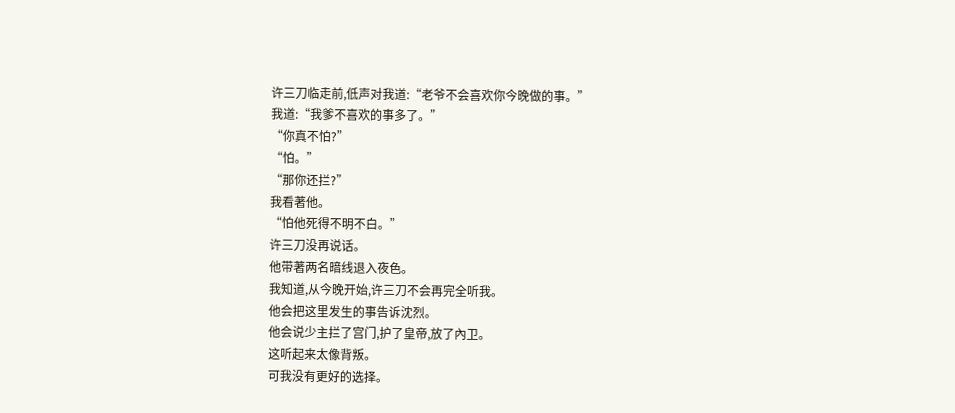许三刀临走前,低声对我道:“老爷不会喜欢你今晚做的事。”
我道:“我爹不喜欢的事多了。”
“你真不怕?”
“怕。”
“那你还拦?”
我看著他。
“怕他死得不明不白。”
许三刀没再说话。
他带著两名暗线退入夜色。
我知道,从今晚开始,许三刀不会再完全听我。
他会把这里发生的事告诉沈烈。
他会说少主拦了宫门,护了皇帝,放了內卫。
这听起来太像背叛。
可我没有更好的选择。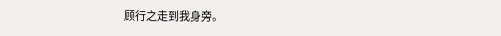顾行之走到我身旁。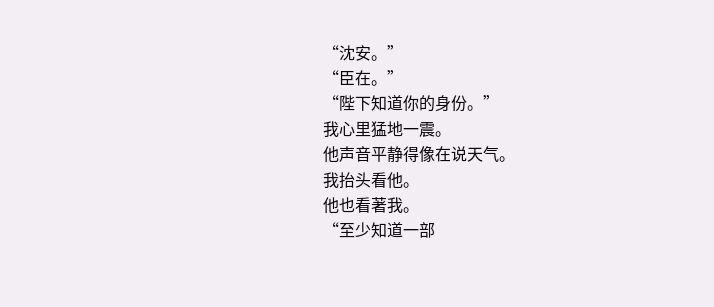“沈安。”
“臣在。”
“陛下知道你的身份。”
我心里猛地一震。
他声音平静得像在说天气。
我抬头看他。
他也看著我。
“至少知道一部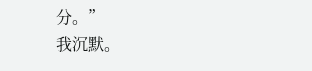分。”
我沉默。